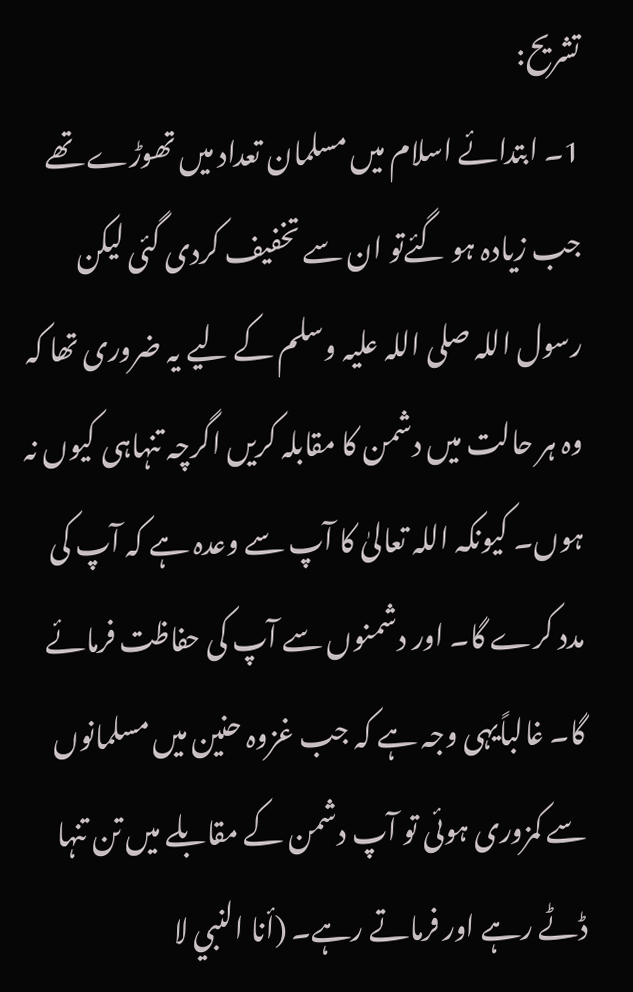تشریح:
1۔ ابتدائے اسلام میں مسلمان تعداد میں تھوڑے تھے جب زیادہ ہو گئےتو ان سے تخفیف کردی گئی لیکن رسول اللہ صلی اللہ علیہ وسلم کے لیے یہ ضروری تھا کہ وہ ہر حالت میں دشمن کا مقابلہ کریں اگرچہ تنہاہی کیوں نہ ہوں۔ کیونکہ اللہ تعالیٰ کا آپ سے وعدہ ہے کہ آپ کی مدد کرے گا۔ اور دشمنوں سے آپ کی حفاظت فرمائے گا۔ غالباًیہی وجہ ہے کہ جب غزوہ حنین میں مسلمانوں سے کمزوری ہوئی تو آپ دشمن کے مقابلے میں تن تنہا ڈٹے رہے اور فرماتے رہے۔ (أنا النبي لا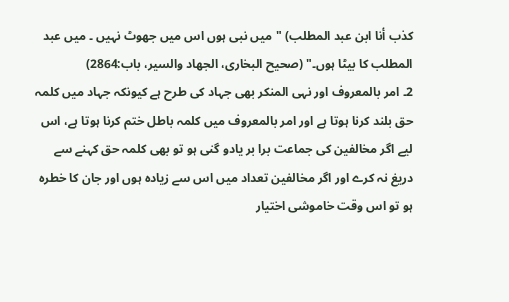كذب أنا ابن عبد المطلب) "میں نبی ہوں اس میں جھوٹ نہیں ۔ میں عبد المطلب کا بیٹا ہوں۔" (صحیح البخاری، الجھاد والسیر، باب:2864)
2۔ امر بالمعروف اور نہی المنکر بھی جہاد کی طرح ہے کیونکہ جہاد میں کلمہ حق بلند کرنا ہوتا ہے اور امر بالمعروف میں کلمہ باطل ختم کرنا ہوتا ہے، اس لیے اگر مخالفین کی جماعت برا بر یادو گنی ہو تو بھی کلمہ حق کہنے سے دریغ نہ کرے اور اگر مخالفین تعداد میں اس سے زیادہ ہوں اور جان کا خطرہ ہو تو اس وقت خاموشی اختیار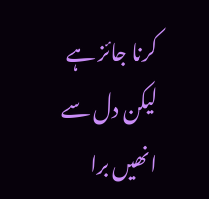کرنا جائز ہے لیکن دل سے انھیں برا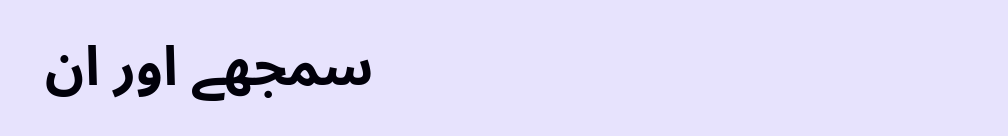سمجھے اور ان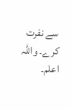سے نفرت کرے۔ واللہ اعلم۔